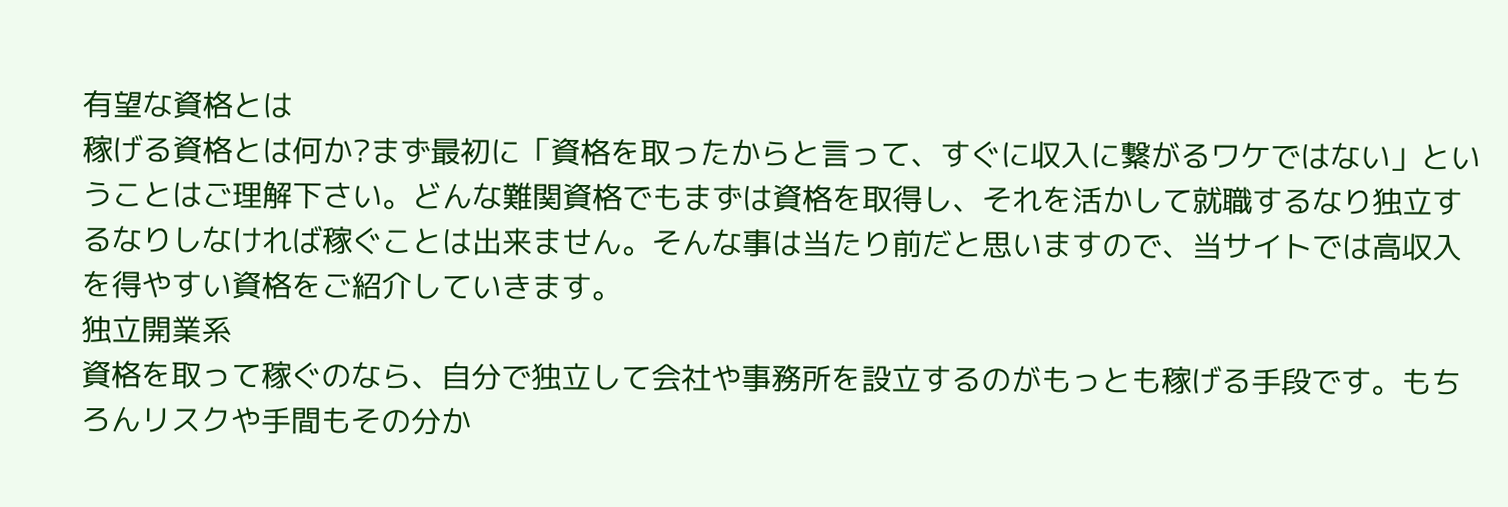有望な資格とは
稼げる資格とは何か?まず最初に「資格を取ったからと言って、すぐに収入に繋がるワケではない」ということはご理解下さい。どんな難関資格でもまずは資格を取得し、それを活かして就職するなり独立するなりしなければ稼ぐことは出来ません。そんな事は当たり前だと思いますので、当サイトでは高収入を得やすい資格をご紹介していきます。
独立開業系
資格を取って稼ぐのなら、自分で独立して会社や事務所を設立するのがもっとも稼げる手段です。もちろんリスクや手間もその分か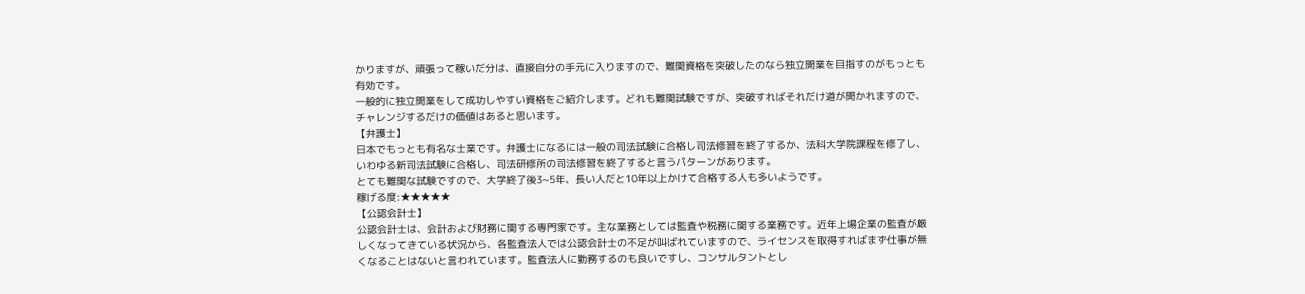かりますが、頑張って稼いだ分は、直接自分の手元に入りますので、難関資格を突破したのなら独立開業を目指すのがもっとも有効です。
一般的に独立開業をして成功しやすい資格をご紹介します。どれも難関試験ですが、突破すればそれだけ道が開かれますので、チャレンジするだけの価値はあると思います。
【弁護士】
日本でもっとも有名な士業です。弁護士になるには一般の司法試験に合格し司法修習を終了するか、法科大学院課程を修了し、いわゆる新司法試験に合格し、司法研修所の司法修習を終了すると言うパターンがあります。
とても難関な試験ですので、大学終了後3~5年、長い人だと10年以上かけて合格する人も多いようです。
稼げる度:★★★★★
【公認会計士】
公認会計士は、会計および財務に関する専門家です。主な業務としては監査や税務に関する業務です。近年上場企業の監査が厳しくなってきている状況から、各監査法人では公認会計士の不足が叫ばれていますので、ライセンスを取得すればまず仕事が無くなることはないと言われています。監査法人に勤務するのも良いですし、コンサルタントとし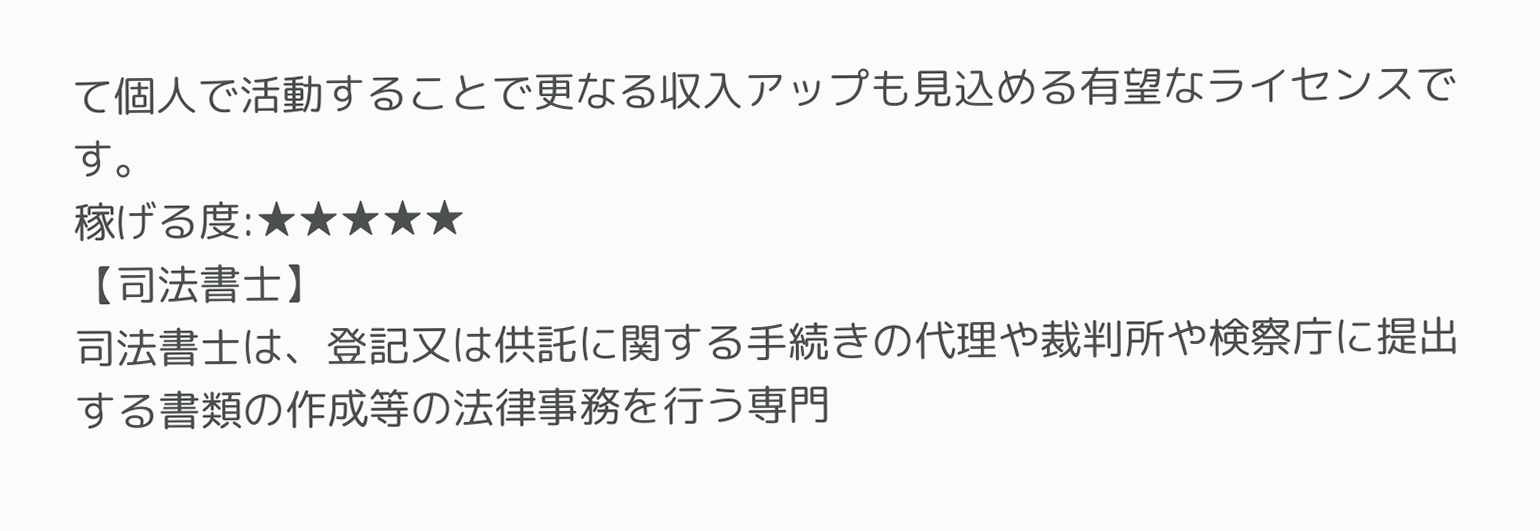て個人で活動することで更なる収入アップも見込める有望なライセンスです。
稼げる度:★★★★★
【司法書士】
司法書士は、登記又は供託に関する手続きの代理や裁判所や検察庁に提出する書類の作成等の法律事務を行う専門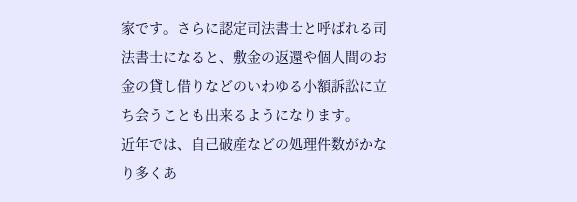家です。さらに認定司法書士と呼ばれる司法書士になると、敷金の返還や個人間のお金の貸し借りなどのいわゆる小額訴訟に立ち会うことも出来るようになります。
近年では、自己破産などの処理件数がかなり多くあ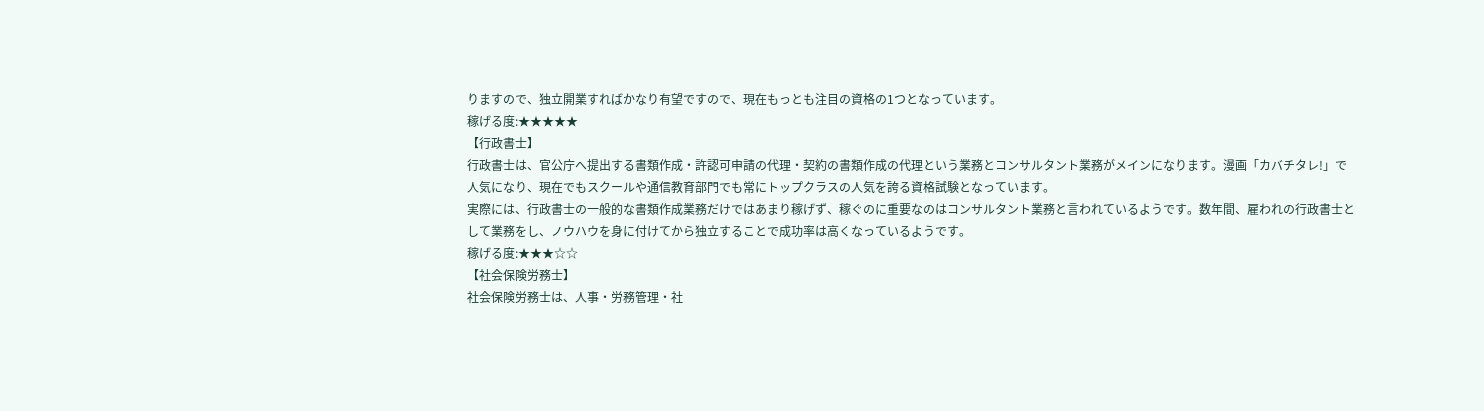りますので、独立開業すればかなり有望ですので、現在もっとも注目の資格の1つとなっています。
稼げる度:★★★★★
【行政書士】
行政書士は、官公庁へ提出する書類作成・許認可申請の代理・契約の書類作成の代理という業務とコンサルタント業務がメインになります。漫画「カバチタレ!」で人気になり、現在でもスクールや通信教育部門でも常にトップクラスの人気を誇る資格試験となっています。
実際には、行政書士の一般的な書類作成業務だけではあまり稼げず、稼ぐのに重要なのはコンサルタント業務と言われているようです。数年間、雇われの行政書士として業務をし、ノウハウを身に付けてから独立することで成功率は高くなっているようです。
稼げる度:★★★☆☆
【社会保険労務士】
社会保険労務士は、人事・労務管理・社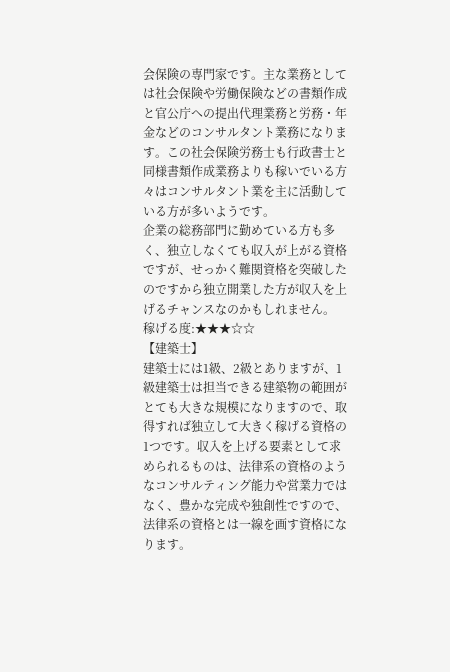会保険の専門家です。主な業務としては社会保険や労働保険などの書類作成と官公庁への提出代理業務と労務・年金などのコンサルタント業務になります。この社会保険労務士も行政書士と同様書類作成業務よりも稼いでいる方々はコンサルタント業を主に活動している方が多いようです。
企業の総務部門に勤めている方も多く、独立しなくても収入が上がる資格ですが、せっかく難関資格を突破したのですから独立開業した方が収入を上げるチャンスなのかもしれません。
稼げる度:★★★☆☆
【建築士】
建築士には1級、2級とありますが、1級建築士は担当できる建築物の範囲がとても大きな規模になりますので、取得すれば独立して大きく稼げる資格の1つです。収入を上げる要素として求められるものは、法律系の資格のようなコンサルティング能力や営業力ではなく、豊かな完成や独創性ですので、法律系の資格とは一線を画す資格になります。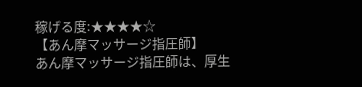稼げる度:★★★★☆
【あん摩マッサージ指圧師】
あん摩マッサージ指圧師は、厚生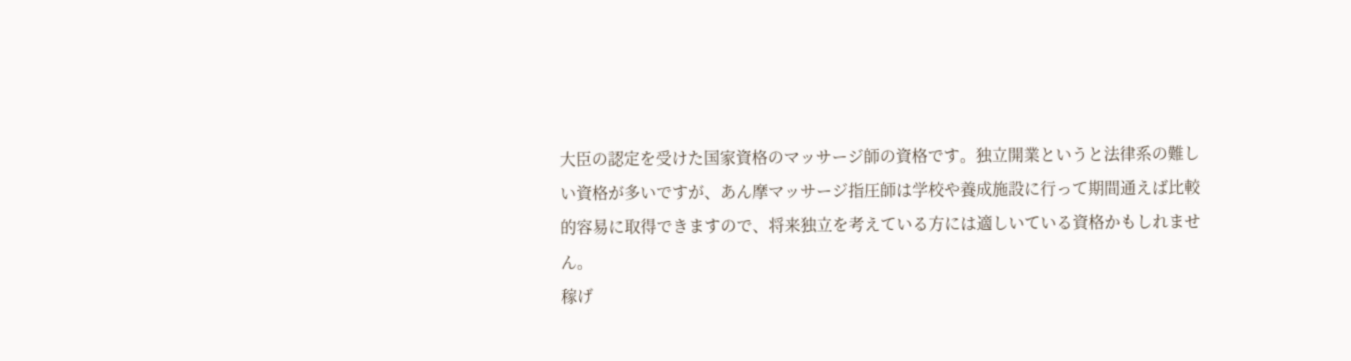大臣の認定を受けた国家資格のマッサージ師の資格です。独立開業というと法律系の難しい資格が多いですが、あん摩マッサージ指圧師は学校や養成施設に行って期間通えば比較的容易に取得できますので、将来独立を考えている方には適しいている資格かもしれません。
稼げ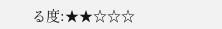る度:★★☆☆☆